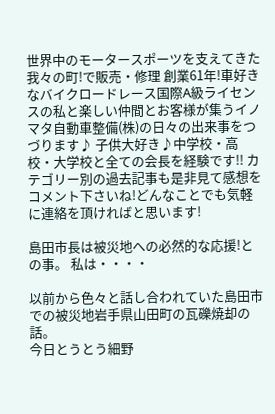世界中のモータースポーツを支えてきた我々の町!で販売・修理 創業61年!車好きなバイクロードレース国際A級ライセンスの私と楽しい仲間とお客様が集うイノマタ自動車整備(株)の日々の出来事をつづります♪ 子供大好き♪中学校・高校・大学校と全ての会長を経験です!! カテゴリー別の過去記事も是非見て感想をコメント下さいね!どんなことでも気軽に連絡を頂ければと思います!

島田市長は被災地への必然的な応援!との事。 私は・・・・

以前から色々と話し合われていた島田市での被災地岩手県山田町の瓦礫焼却の話。
今日とうとう細野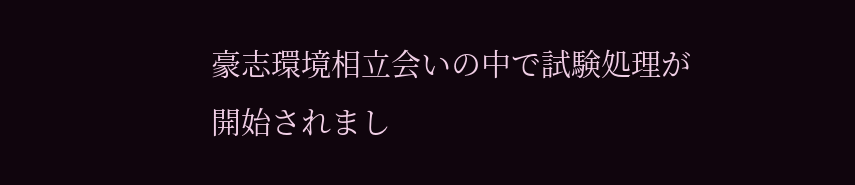豪志環境相立会いの中で試験処理が開始されまし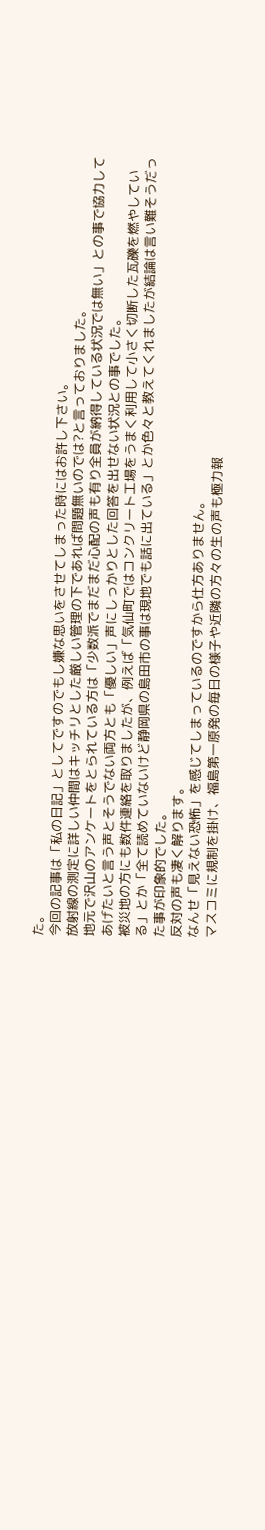た。
今回の記事は「私の日記」としてですのでもし嫌な思いをさせてしまった時にはお許し下さい。
放射線の測定に詳しい仲間はキッチリとした厳しい管理の下であれば問題無いのでは?と言っておりました。
地元で沢山のアンケートをとられている方は「少数派でまだまだ心配の声も有り全員が納得している状況では無い」との事で協力してあげたいと言う声とそうでない両方とも「優しい」声にしっかりとした回答を出せない状況との事でした。
被災地の方にも数件連絡を取りましたが、例えば「気仙町ではコンクリート工場をうまく利用して小さく切断した瓦礫を燃やしている」とか「全て読めていないけど静岡県の島田市の事は現地でも話に出ている」とか色々と教えてくれましたが結論は言い難そうだった事が印象的でした。
反対の声も凄く解ります。
なんせ「見えない恐怖」を感じてしまっているのですから仕方ありません。
マスコミに規制を掛け、福島第一原発の毎日の様子や近隣の方々の生の声も極力報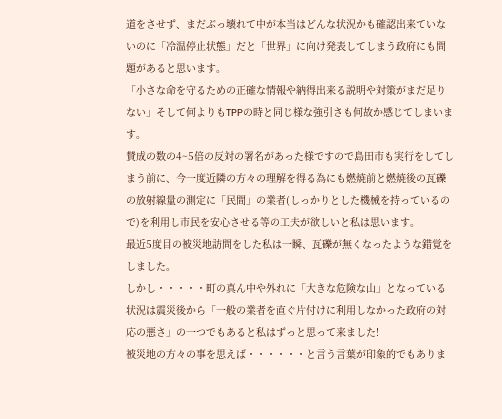道をさせず、まだぶっ壊れて中が本当はどんな状況かも確認出来ていないのに「冷温停止状態」だと「世界」に向け発表してしまう政府にも問題があると思います。
「小さな命を守るための正確な情報や納得出来る説明や対策がまだ足りない」そして何よりもTPPの時と同じ様な強引さも何故か感じてしまいます。
賛成の数の4~5倍の反対の署名があった様ですので島田市も実行をしてしまう前に、今一度近隣の方々の理解を得る為にも燃焼前と燃焼後の瓦礫の放射線量の測定に「民間」の業者(しっかりとした機械を持っているので)を利用し市民を安心させる等の工夫が欲しいと私は思います。
最近5度目の被災地訪問をした私は一瞬、瓦礫が無くなったような錯覚をしました。
しかし・・・・・町の真ん中や外れに「大きな危険な山」となっている状況は震災後から「一般の業者を直ぐ片付けに利用しなかった政府の対応の悪さ」の一つでもあると私はずっと思って来ました!
被災地の方々の事を思えば・・・・・・と言う言葉が印象的でもありま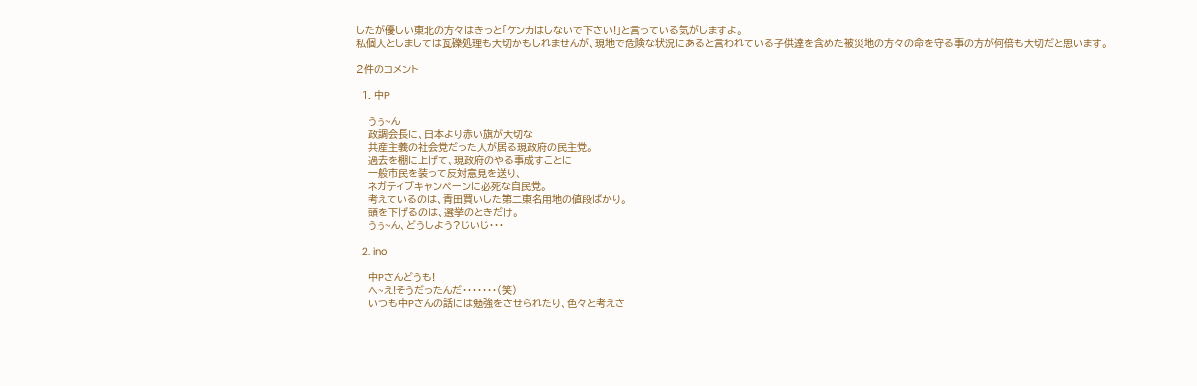したが優しい東北の方々はきっと「ケンカはしないで下さい!」と言っている気がしますよ。
私個人としましては瓦礫処理も大切かもしれませんが、現地で危険な状況にあると言われている子供達を含めた被災地の方々の命を守る事の方が何倍も大切だと思います。

2件のコメント

  1. 中P

    うぅ~ん
    政調会長に、日本より赤い旗が大切な
    共産主義の社会党だった人が居る現政府の民主党。
    過去を棚に上げて、現政府のやる事成すことに
    一般市民を装って反対意見を送り、
    ネガティブキャンペーンに必死な自民党。
    考えているのは、青田買いした第二東名用地の値段ばかり。
    頭を下げるのは、選挙のときだけ。
    うぅ~ん、どうしよう?じいじ・・・

  2. ino

    中Pさんどうも!
    へ~え!そうだったんだ・・・・・・・(笑)
    いつも中Pさんの話には勉強をさせられたり、色々と考えさ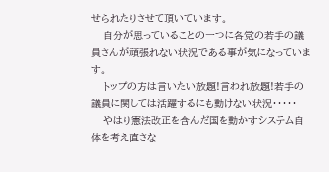せられたりさせて頂いています。
    自分が思っていることの一つに各党の若手の議員さんが頑張れない状況である事が気になっています。
    トップの方は言いたい放題!言われ放題!若手の議員に関しては活躍するにも動けない状況・・・・・
    やはり憲法改正を含んだ国を動かすシステム自体を考え直さな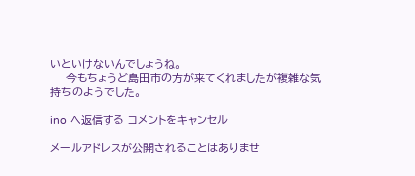いといけないんでしょうね。
    今もちょうど島田市の方が来てくれましたが複雑な気持ちのようでした。

ino へ返信する コメントをキャンセル

メールアドレスが公開されることはありませ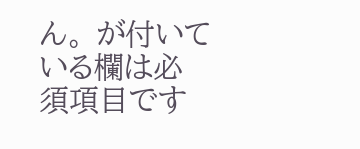ん。 が付いている欄は必須項目です